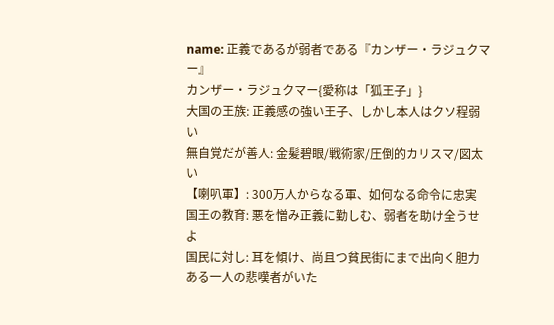name: 正義であるが弱者である『カンザー・ラジュクマー』
カンザー・ラジュクマー{愛称は「狐王子」}
大国の王族: 正義感の強い王子、しかし本人はクソ程弱い
無自覚だが善人: 金髪碧眼/戦術家/圧倒的カリスマ/図太い
【喇叭軍】: 300万人からなる軍、如何なる命令に忠実
国王の教育: 悪を憎み正義に勤しむ、弱者を助け全うせよ
国民に対し: 耳を傾け、尚且つ貧民街にまで出向く胆力
ある一人の悲嘆者がいた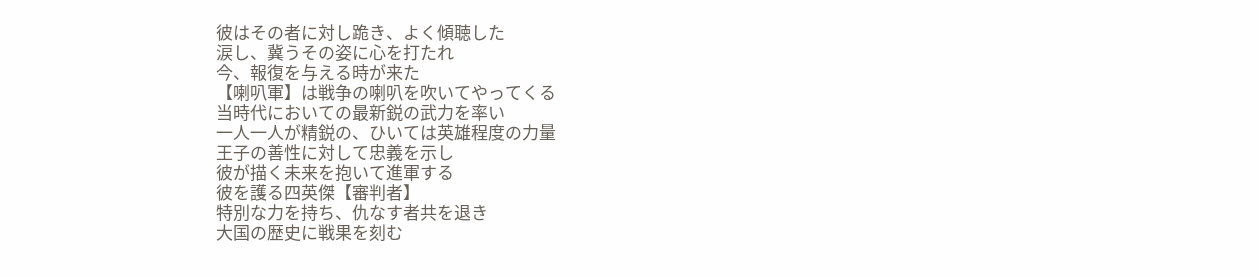彼はその者に対し跪き、よく傾聴した
涙し、冀うその姿に心を打たれ
今、報復を与える時が来た
【喇叭軍】は戦争の喇叭を吹いてやってくる
当時代においての最新鋭の武力を率い
一人一人が精鋭の、ひいては英雄程度の力量
王子の善性に対して忠義を示し
彼が描く未来を抱いて進軍する
彼を護る四英傑【審判者】
特別な力を持ち、仇なす者共を退き
大国の歴史に戦果を刻む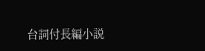台詞付長編小説